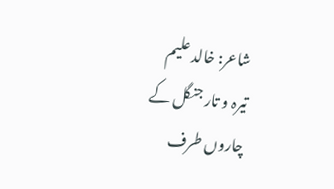شاعر: خالد علیم
تیرہ و تار جنگل کے چاروں طرف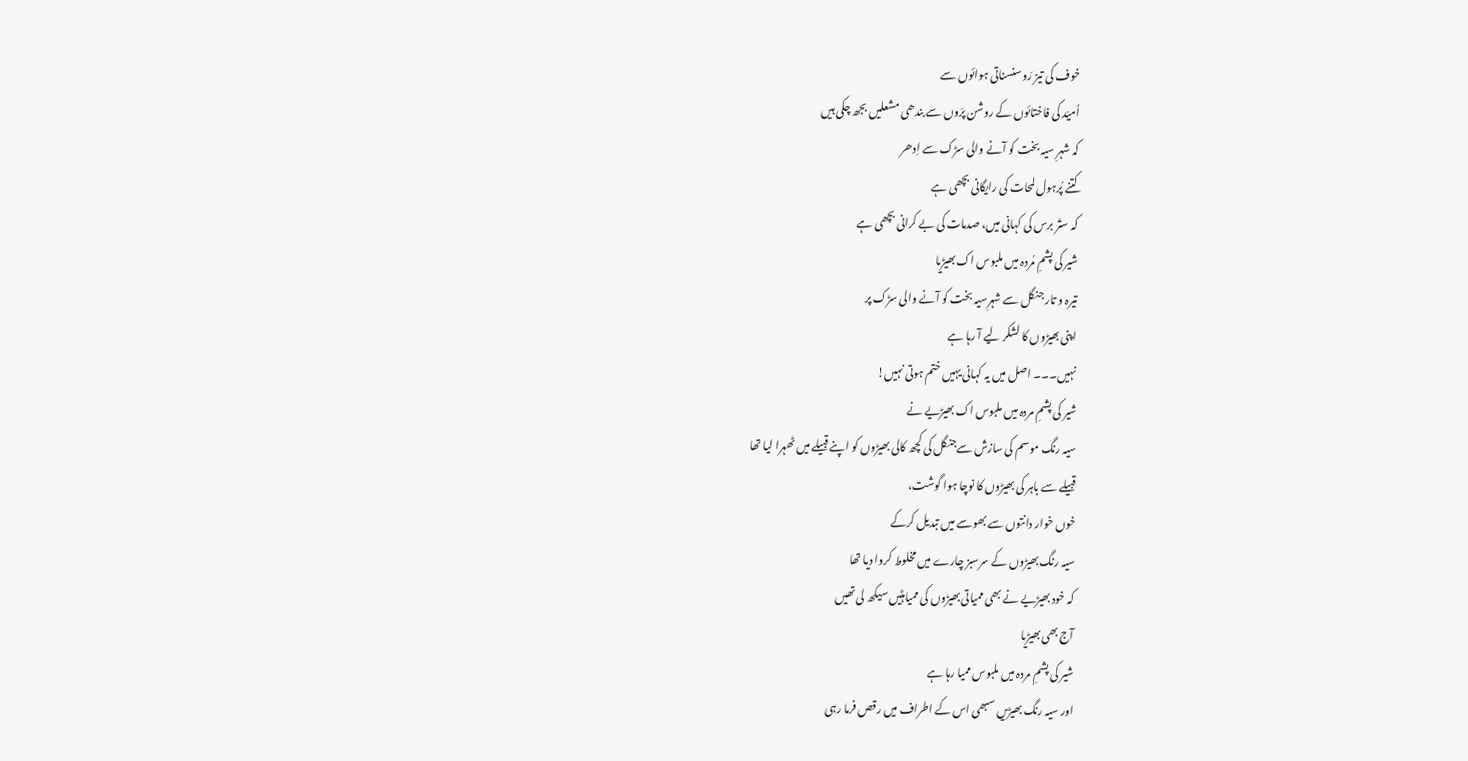خوف کی تیز رَو سنسناتی ہوائوں سے
اُمیّد کی فاختائوں کے روشن پرَوں سے بندھی مشعلیں بجھ چکی ہیں
کہ شہرِ سیہ بخت کو آنے والی سڑک سے اِدھر
کتنے پُرہول لمحات کی رایگانی بچھی ہے
کہ ستّر برس کی کہانی میں، صدمات کی بے کرانی بچھی ہے
شیر کی پشمِ مُردہ میں ملبوس اک بھیڑیا
تیرہ و تار جنگل سے شہرِسیہ بخت کو آنے والی سڑک پر
اپنی بھیڑوں کا لشکر لیے آ رہا ہے
نہیں۔۔۔ اصل میں یہ کہانی یہیں ختم ہوتی نہیں!
شیر کی پشمِ مردہ میں ملبوس اک بھیڑیے نے
سیہ رنگ موسم کی سازش سےجنگل کی کچھ کالی بھیڑوں کو اپنے قبیلے میں ٹھہرا لیا تھا
قبیلے سے باہر کی بھیڑوں کا نوچا ہوا گوشت،
خوں خوار دانتوں سے بھوسے میں تبدیل کرکے
سیہ رنگ بھیڑوں کے سرسبز چارے میں مخلوط کروا دیا تھا
کہ خود بھیڑیے نے بھی ممیاتی بھیڑوں کی ممیاہٹیں سیکھ لی تھیں
آج بھی بھیڑیا
شیر کی پشمِ مردہ میں ملبوس ممیا رہا ہے
اور سیہ رنگ بھیڑیں سبھی اس کے اطراف میں رقص فرما رہی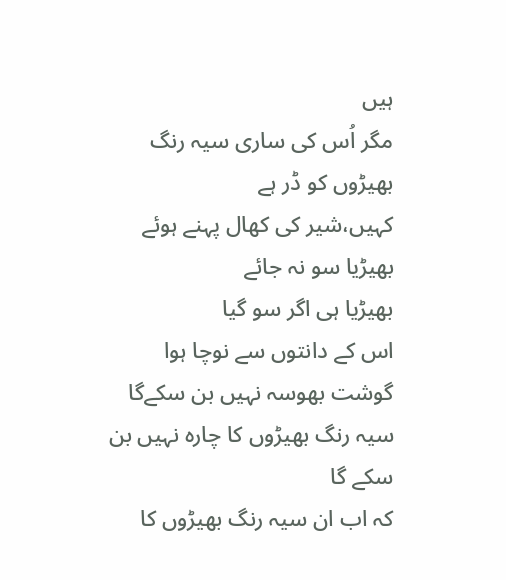ہیں
مگر اُس کی ساری سیہ رنگ بھیڑوں کو ڈر ہے
کہیں،شیر کی کھال پہنے ہوئے بھیڑیا سو نہ جائے
بھیڑیا ہی اگر سو گیا
اس کے دانتوں سے نوچا ہوا گوشت بھوسہ نہیں بن سکےگا
سیہ رنگ بھیڑوں کا چارہ نہیں بن سکے گا
کہ اب ان سیہ رنگ بھیڑوں کا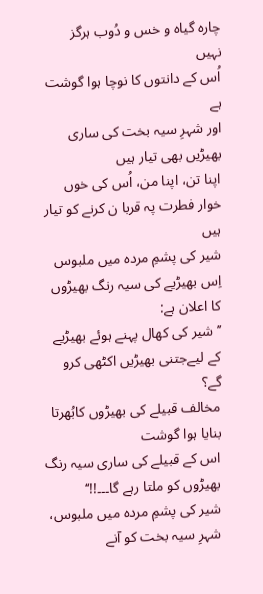چارہ گیاہ و خس و دُوب ہرگز نہیں
اُس کے دانتوں کا نوچا ہوا گوشت ہے
اور شہرِ سیہ بخت کی ساری بھیڑیں بھی تیار ہیں
اپنا تن، اپنا من، اُس کی خوں خوار فطرت پہ قربا ن کرنے کو تیار ہیں
شیر کی پشمِ مردہ میں ملبوس اِس بھیڑیے کی سیہ رنگ بھیڑوں کا اعلان ہے:
’’شیر کی کھال پہنے ہوئے بھیڑیے کے لیےجتنی بھیڑیں اکٹھی کرو گے؟
مخالف قبیلے کی بھیڑوں کابُھرتا بنایا ہوا گوشت
اس کے قبیلے کی ساری سیہ رنگ بھیڑوں کو ملتا رہے گا۔۔۔!!‘‘
شیر کی پشمِ مردہ میں ملبوس، شہرِ سیہ بخت کو آنے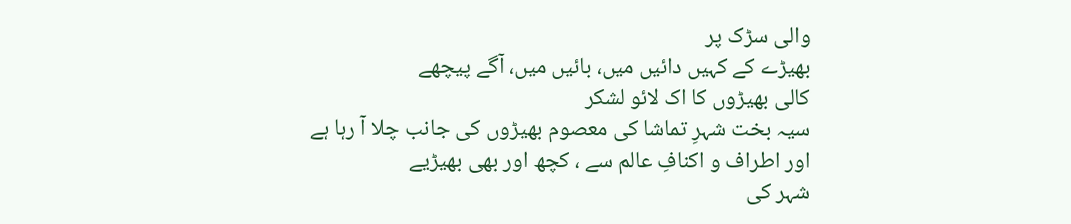والی سڑک پر
بھیڑے کے کہیں دائیں میں، بائیں میں، آگے پیچھے
کالی بھیڑوں کا اک لائو لشکر
سیہ بخت شہرِ تماشا کی معصوم بھیڑوں کی جانب چلا آ رہا ہے
اور اطراف و اکنافِ عالم سے ، کچھ اور بھی بھیڑیے
شہر کی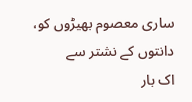ساری معصوم بھیڑوں کو، دانتوں کے نشتر سے
اک بار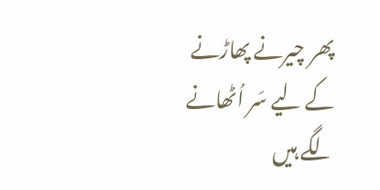پھر چیرنے پھاڑنے کے لیے سَر اُٹھانے لگے ہیں